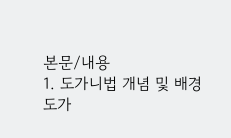본문/내용
1. 도가니법 개념 및 배경
도가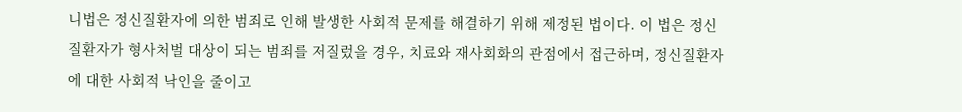니법은 정신질환자에 의한 범죄로 인해 발생한 사회적 문제를 해결하기 위해 제정된 법이다. 이 법은 정신질환자가 형사처벌 대상이 되는 범죄를 저질렀을 경우, 치료와 재사회화의 관점에서 접근하며, 정신질환자에 대한 사회적 낙인을 줄이고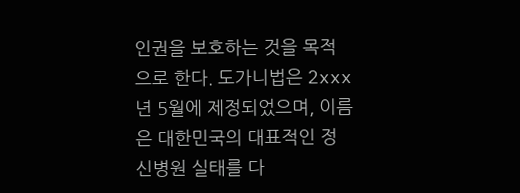인권을 보호하는 것을 목적으로 한다. 도가니법은 2xxx년 5월에 제정되었으며, 이름은 대한민국의 대표적인 정신병원 실태를 다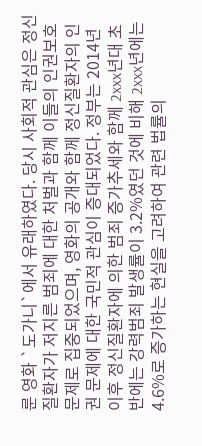룬 영화 `도가니`에서 유래하였다. 당시 사회적 관심은 정신질환자가 저지른 범죄에 대한 처벌과 함께 이들의 인권보호 문제로 집중되었으며, 영화의 공개와 함께 정신질환자의 인권 문제에 대한 국민적 관심이 증대되었다. 정부는 2014년 이후 정신질환자에 의한 범죄 증가추세와 함께 2xxx년대 초반에는 강력범죄 발생률이 3.2%였던 것에 비해 2xxx년에는 4.6%로 증가하는 현실을 고려하여 관련 법률의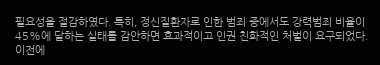필요성을 절감하였다. 특히, 정신질환자로 인한 범죄 중에서도 강력범죄 비율이 45%에 달하는 실태를 감안하면 효과적이고 인권 친화적인 처벌이 요구되었다. 이전에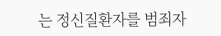는 정신질환자를 범죄자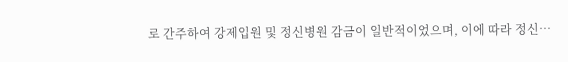로 간주하여 강제입원 및 정신병원 감금이 일반적이었으며, 이에 따라 정신…